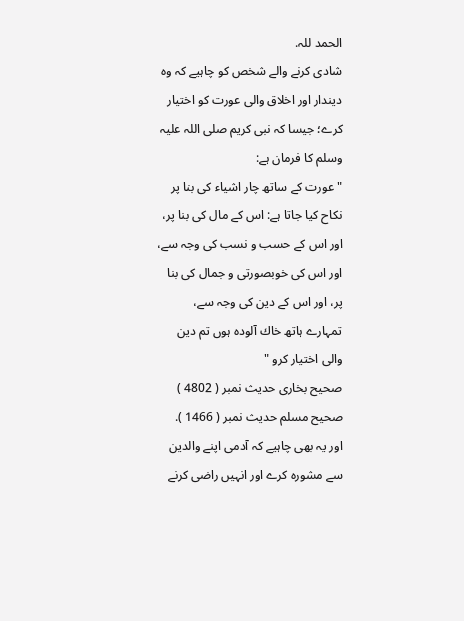الحمد للہ.
شادى كرنے والے شخص كو چاہيے كہ وہ ديندار اور اخلاق والى عورت كو اختيار كرے؛ جيسا كہ نبى كريم صلى اللہ عليہ وسلم كا فرمان ہے:
" عورت كے ساتھ چار اشياء كى بنا پر نكاح كيا جاتا ہے: اس كے مال كى بنا پر، اور اس كے حسب و نسب كى وجہ سے، اور اس كى خوبصورتى و جمال كى بنا پر، اور اس كے دين كى وجہ سے، تمہارے ہاتھ خاك آلودہ ہوں تم دين والى اختيار كرو "
صحيح بخارى حديث نمبر ( 4802 ) صحيح مسلم حديث نمبر ( 1466 ).
اور يہ بھى چاہيے كہ آدمى اپنے والدين سے مشورہ كرے اور انہيں راضى كرنے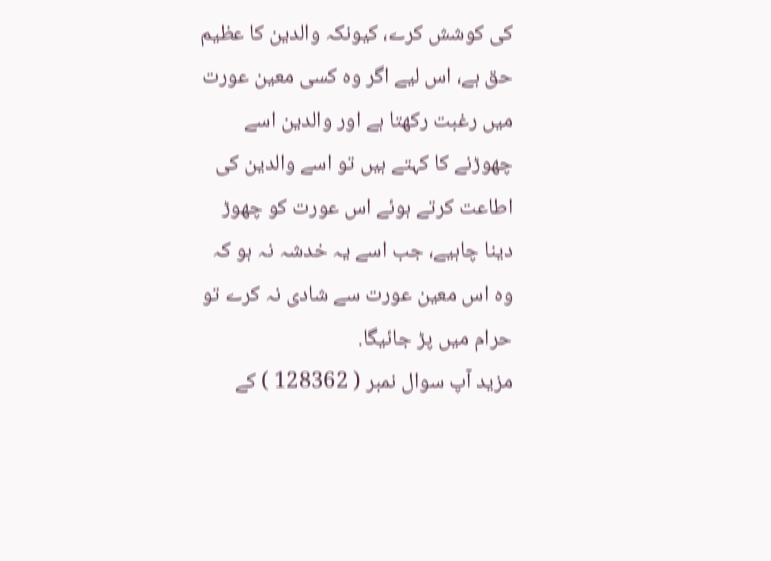كى كوشش كرے، كيونكہ والدين كا عظيم حق ہے، اس ليے اگر وہ كسى معين عورت ميں رغبت ركھتا ہے اور والدين اسے چھوڑنے كا كہتے ہيں تو اسے والدين كى اطاعت كرتے ہوئے اس عورت كو چھوڑ دينا چاہيے، جب اسے يہ خدشہ نہ ہو كہ وہ اس معين عورت سے شادى نہ كرے تو حرام ميں پڑ جائيگا.
مزيد آپ سوال نمبر ( 128362 ) كے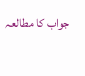جواب كا مطالعہ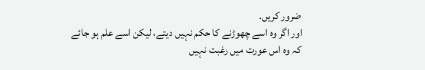ضرور كريں.
اور اگر وہ اسے چھوڑنے كا حكم نہيں ديتے، ليكن اسے علم ہو جائے كہ وہ اس عورت ميں رغبت نہيں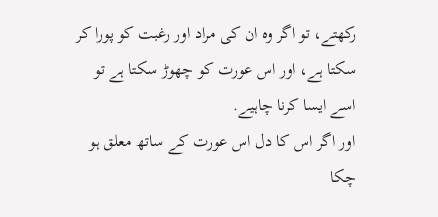ركھتے، تو اگر وہ ان كى مراد اور رغبت كو پورا كر سكتا ہے، اور اس عورت كو چھوڑ سكتا ہے تو اسے ايسا كرنا چاہيے.
اور اگر اس كا دل اس عورت كے ساتھ معلق ہو چكا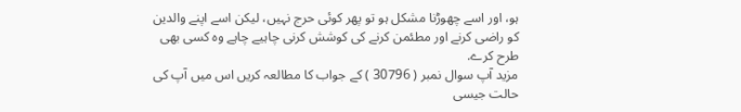ہو، اور اسے چھوڑنا مشكل ہو تو پھر كوئى حرج نہيں، ليكن اسے اپنے والدين كو راضى كرنے اور مطئمن كرنے كى كوشش كرنى چاہيے چاہے وہ كسى بھى طرح كرے.
مزيد آپ سوال نمبر ( 30796 ) كے جواب كا مطالعہ كريں اس ميں آپ كى حالت جيسى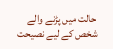حالت ميں پڑنے والے شخص كے ليے نصيحت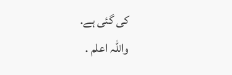كى گئى ہے.
واللہ اعلم .